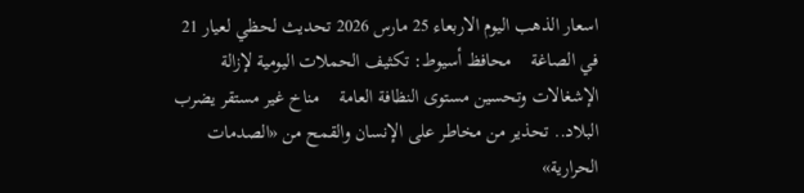اسعار الذهب اليوم الاربعاء 25 مارس 2026 تحديث لحظي لعيار 21 في الصاغة    محافظ أسيوط: تكثيف الحملات اليومية لإزالة الإشغالات وتحسين مستوى النظافة العامة    مناخ غير مستقر يضرب البلاد.. تحذير من مخاطر على الإنسان والقمح من «الصدمات الحرارية»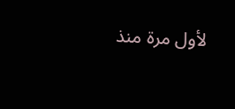لأول مرة منذ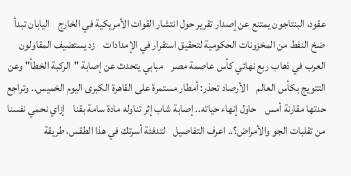عقود، البنتاجون يمتنع عن إصدار تقرير حول انتشار القوات الأمريكية في الخارج    اليابان تبدأ ضخ النفط من المخزونات الحكومية لتحقيق استقرار في الإمدادات    زد يستضيف المقاولون العرب في ذهاب ربع نهائي كأس عاصمة مصر    مبابي يتحدث عن إصابة "الركبة الخطأ" وعن التتويج بكأس العالم    الأرصاد تحذر: أمطار مستمرة على القاهرة الكبرى اليوم الخميس.. وتراجع حدتها مقارنة أمس    حاول إنهاء حياته.. إصابة شاب إثر تناوله مادة سامة بقنا    إزاي نحمي نفسنا من تقلبات الجو والأمراض؟.. اعرف التفاصيل    لتدفئة أسرتك في هذا الطقس، طريقة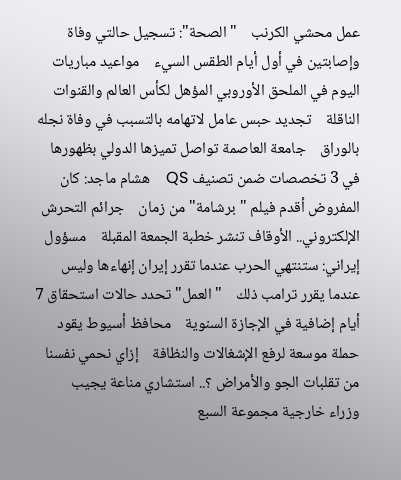عمل محشي الكرنب    "الصحة": تسجيل حالتي وفاة وإصابتين في أول أيام الطقس السيء    مواعيد مباريات اليوم في الملحق الأوروبي المؤهل لكأس العالم والقنوات الناقلة    تجديد حبس عامل لاتهامه بالتسبب في وفاة نجله بالوراق    جامعة العاصمة تواصل تميزها الدولي بظهورها في 3 تخصصات ضمن تصنيف QS    هشام ماجد: كان المفروض أقدم فيلم "برشامة" من زمان    جرائم التحرش الإلكتروني.. الأوقاف تنشر خطبة الجمعة المقبلة    مسؤول إيراني: ستنتهي الحرب عندما تقرر إيران إنهاءها وليس عندما يقرر ترامب ذلك    "العمل" تحدد حالات استحقاق 7 أيام إضافية في الإجازة السنوية    محافظ أسيوط يقود حملة موسعة لرفع الإشغالات والنظافة    إزاي نحمي نفسنا من تقلبات الجو والأمراض ؟.. استشاري مناعة يجيب    وزراء خارجية مجموعة السبع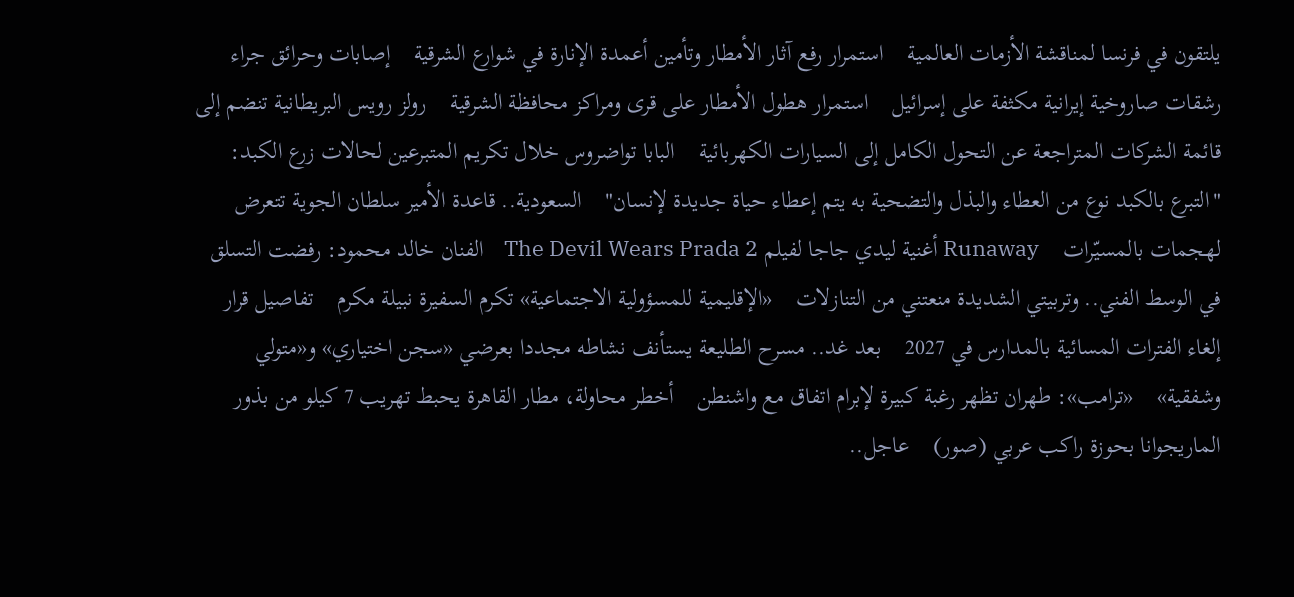يلتقون في فرنسا لمناقشة الأزمات العالمية    استمرار رفع آثار الأمطار وتأمين أعمدة الإنارة في شوارع الشرقية    إصابات وحرائق جراء رشقات صاروخية إيرانية مكثفة على إسرائيل    استمرار هطول الأمطار على قرى ومراكز محافظة الشرقية    رولز رويس البريطانية تنضم إلى قائمة الشركات المتراجعة عن التحول الكامل إلى السيارات الكهربائية    البابا تواضروس خلال تكريم المتبرعين لحالات زرع الكبد: "التبرع بالكبد نوع من العطاء والبذل والتضحية به يتم إعطاء حياة جديدة لإنسان"    السعودية.. قاعدة الأمير سلطان الجوية تتعرض لهجمات بالمسيّرات    Runaway أغنية ليدي جاجا لفيلم The Devil Wears Prada 2    الفنان خالد محمود: رفضت التسلق في الوسط الفني.. وتربيتي الشديدة منعتني من التنازلات    «الإقليمية للمسؤولية الاجتماعية» تكرم السفيرة نبيلة مكرم    تفاصيل قرار إلغاء الفترات المسائية بالمدارس في 2027    بعد غد.. مسرح الطليعة يستأنف نشاطه مجددا بعرضي «سجن اختياري» و«متولي وشفقية»    «ترامب»: طهران تظهر رغبة كبيرة لإبرام اتفاق مع واشنطن    أخطر محاولة، مطار القاهرة يحبط تهريب 7 كيلو من بذور الماريجوانا بحوزة راكب عربي (صور)    عاجل..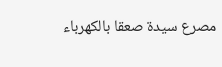مصرع سيدة صعقا بالكهرباء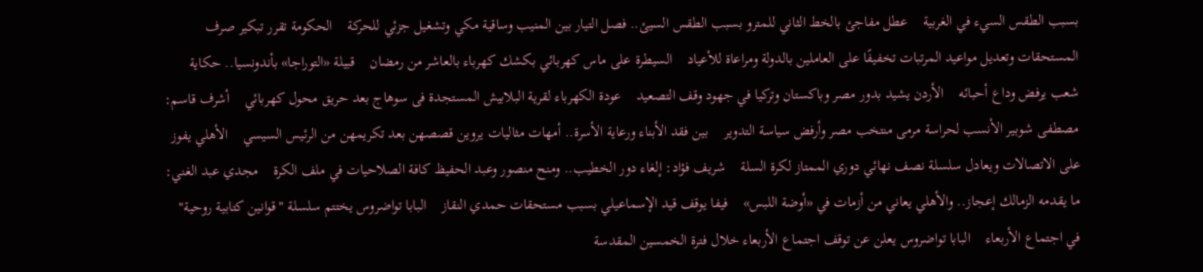بسبب الطقس السيء في الغربية    عطل مفاجئ بالخط الثاني للمترو بسبب الطقس السيئ.. فصل التيار بين المنيب وساقية مكي وتشغيل جزئي للحركة    الحكومة تقرر تبكير صرف المستحقات وتعديل مواعيد المرتبات تخفيفًا على العاملين بالدولة ومراعاة للأعياد    السيطرة على ماس كهربائي بكشك كهرباء بالعاشر من رمضان    قبيلة «التوراجا» بأندونسيا.. حكاية شعب يرفض وداع أحبائه    الأردن يشيد بدور مصر وباكستان وتركيا في جهود وقف التصعيد    عودة الكهرباء لقرية البلابيش المستجدة فى سوهاج بعد حريق محول كهربائي    أشرف قاسم: مصطفى شوبير الأنسب لحراسة مرمى منتخب مصر وأرفض سياسة التدوير    بين فقد الأبناء ورعاية الأسرة.. أمهات مثاليات يروين قصصهن بعد تكريمهن من الرئيس السيسي    الأهلي يفوز على الاتصالات ويعادل سلسلة نصف نهائي دوري الممتاز لكرة السلة    شريف فؤاد: إلغاء دور الخطيب.. ومنح منصور وعبد الحفيظ كافة الصلاحيات في ملف الكرة    مجدي عبد الغني: ما يقدمه الزمالك إعجاز.. والأهلي يعاني من أزمات في «أوضة اللبس»    فيفا يوقف قيد الإسماعيلي بسبب مستحقات حمدي النقاز    البابا تواضروس يختتم سلسلة "قوانين كتابية روحية" في اجتماع الأربعاء    البابا تواضروس يعلن عن توقف اجتماع الأربعاء خلال فترة الخمسين المقدسة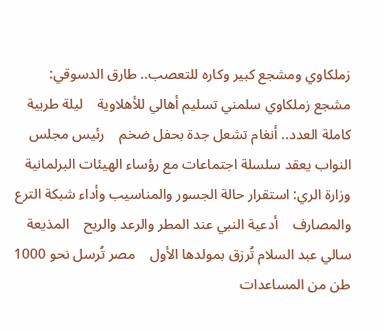زملكاوي ومشجع كبير وكاره للتعصب.. طارق الدسوقي: مشجع زملكاوي سلمني تسليم أهالي للأهلاوية    ليلة طربية كاملة العدد.. أنغام تشعل جدة بحفل ضخم    رئيس مجلس النواب يعقد سلسلة اجتماعات مع رؤساء الهيئات البرلمانية    وزارة الري: استقرار حالة الجسور والمناسيب وأداء شبكة الترع والمصارف    أدعية النبي عند المطر والرعد والريح    المذيعة سالي عبد السلام تُرزق بمولدها الأول    مصر تُرسل نحو 1000 طن من المساعدات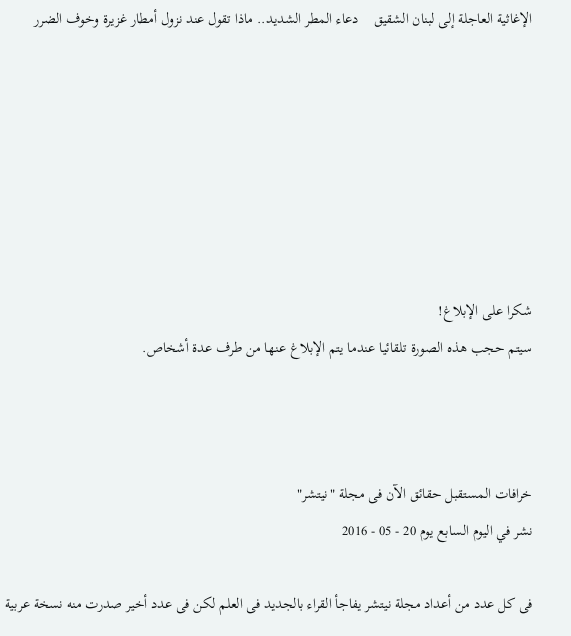الإغاثية العاجلة إلى لبنان الشقيق    دعاء المطر الشديد.. ماذا تقول عند نزول أمطار غزيرة وخوف الضرر







شكرا على الإبلاغ!
سيتم حجب هذه الصورة تلقائيا عندما يتم الإبلاغ عنها من طرف عدة أشخاص.



خرافات المستقبل حقائق الآن فى مجلة "نيتشر"
نشر في اليوم السابع يوم 20 - 05 - 2016

فى كل عدد من أعداد مجلة نيتشر يفاجأ القراء بالجديد فى العلم لكن فى عدد أخير صدرت منه نسخة عربية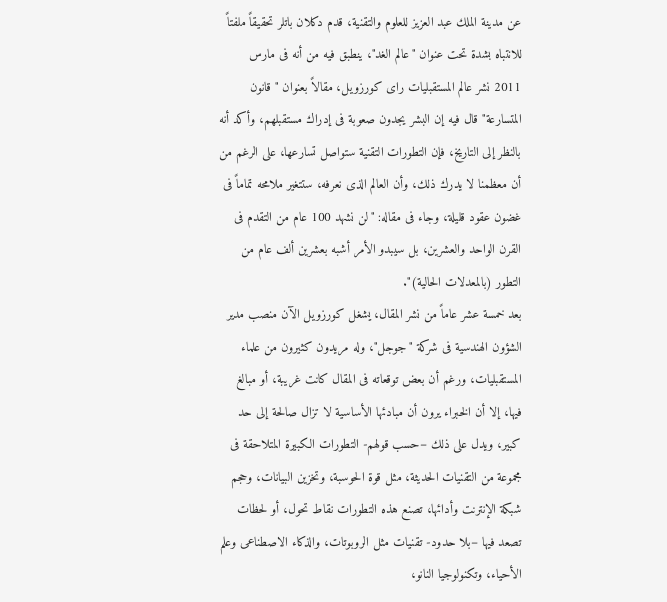عن مدينة الملك عبد العزيز للعلوم والتقنية، قدم دكلان باتلر تحقيقاً ملفتاً للانتباه بشدة تحت عنوان "عالم الغد"، ينطبق فيه من أنه فى مارس 2011 نشر عالم المستقبليات راى كورزويل، مقالاً بعنوان " قانون المتسارعة" قال فيه إن البشر يجدون صعوبة فى إدراك مستقبلهم، وأكد أنه بالنظر إلى التاريخ، فإن التطورات التقنية ستواصل تسارعها، على الرغم من أن معظمنا لا يدرك ذلك، وأن العالم الذى نعرفه، ستتغير ملامحه تماماً فى غضون عقود قليلة، وجاء فى مقاله: "لن نشهد 100 عام من التقدم فى القرن الواحد والعشرين، بل سيبدو الأمر أشبه بعشرين ألف عام من التطور (بالمعدلات الحالية)".
بعد خمسة عشر عاماً من نشر المقال، يشغل كورزويل الآن منصب مدير الشؤون الهندسية فى شركة "جوجل"، وله مريدون كثيرون من علماء المستقبليات، ورغم أن بعض توقعاته فى المقال كانت غريبة، أو مبالغ فيها، إلا أن الخبراء يرون أن مبادئها الأساسية لا تزال صالحة إلى حد كبير، ويدل على ذلك –حسب قولهم- التطورات الكبيرة المتلاحقة فى مجموعة من التقنيات الحديثة، مثل قوة الحوسبة، وتخزين البيانات، وحجم شبكة الإنترنت وأدائها، تصنع هذه التطورات نقاط تحول، أو لحظات تصعد فيها –بلا حدود- تقنيات مثل الروبوتات، والذكاء الاصطناعى وعلم الأحياء، وتكنولوجيا النانو،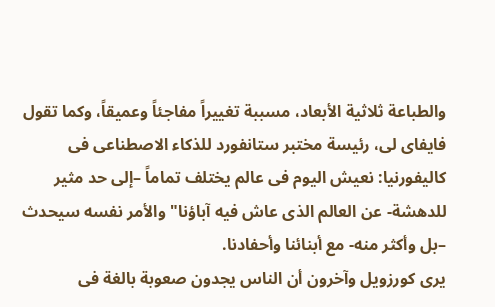والطباعة ثلاثية الأبعاد، مسببة تغييراً مفاجئاً وعميقاً، وكما تقول فايفاى لى، رئيسة مختبر ستانفورد للذكاء الاصطناعى فى كاليفورنيا: نعيش اليوم فى عالم يختلف تماماً –إلى حد مثير للدهشة- عن العالم الذى عاش فيه آباؤنا" والأمر نفسه سيحدث –بل وأكثر منه- مع أبنائنا وأحفادنا.
يرى كورزويل وآخرون أن الناس يجدون صعوبة بالغة فى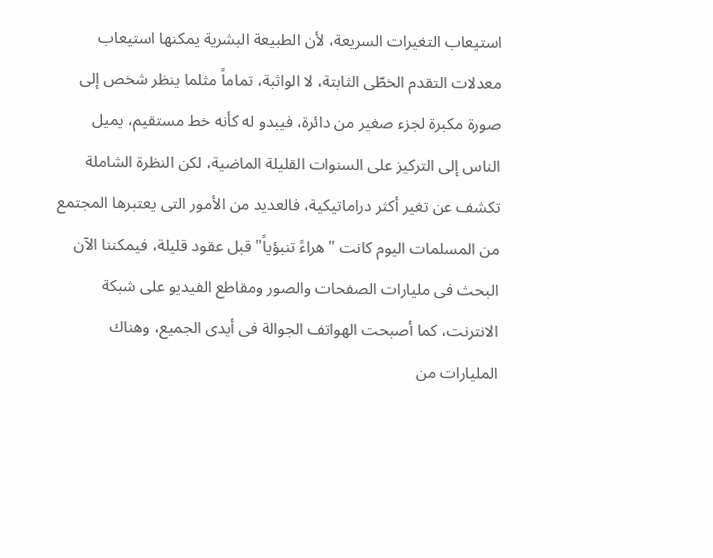استيعاب التغيرات السريعة، لأن الطبيعة البشرية يمكنها استيعاب معدلات التقدم الخطّى الثابتة، لا الواثبة، تماماً مثلما ينظر شخص إلى صورة مكبرة لجزء صغير من دائرة، فيبدو له كأنه خط مستقيم، يميل الناس إلى التركيز على السنوات القليلة الماضية، لكن النظرة الشاملة تكشف عن تغير أكثر دراماتيكية، فالعديد من الأمور التى يعتبرها المجتمع من المسلمات اليوم كانت "هراءً تنبؤياً" قبل عقود قليلة، فيمكننا الآن البحث فى مليارات الصفحات والصور ومقاطع الفيديو على شبكة الانترنت، كما أصبحت الهواتف الجوالة فى أيدى الجميع، وهناك المليارات من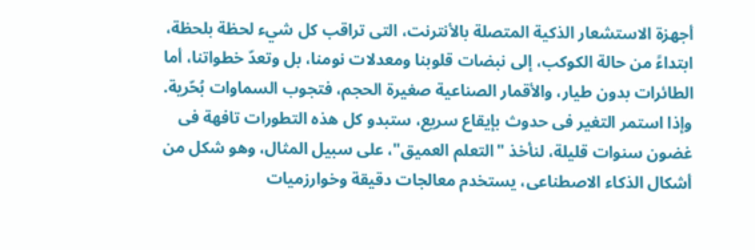أجهزة الاستشعار الذكية المتصلة بالأنترنت، التى تراقب كل شيء لحظة بلحظة، ابتداءً من حالة الكوكب، إلى نبضات قلوبنا ومعدلات نومنا، بل وتعدّ خطواتنا، أما الطائرات بدون طيار، والأقمار الصناعية صغيرة الحجم، فتجوب السماوات بُحّرية.
وإذا استمر التغير فى حدوث بإيقاع سريع، ستبدو كل هذه التطورات تافهة فى غضون سنوات قليلة، لنأخذ "التعلم العميق"، على سبيل المثال، وهو شكل من أشكال الذكاء الاصطناعى، يستخدم معالجات دقيقة وخوارزميات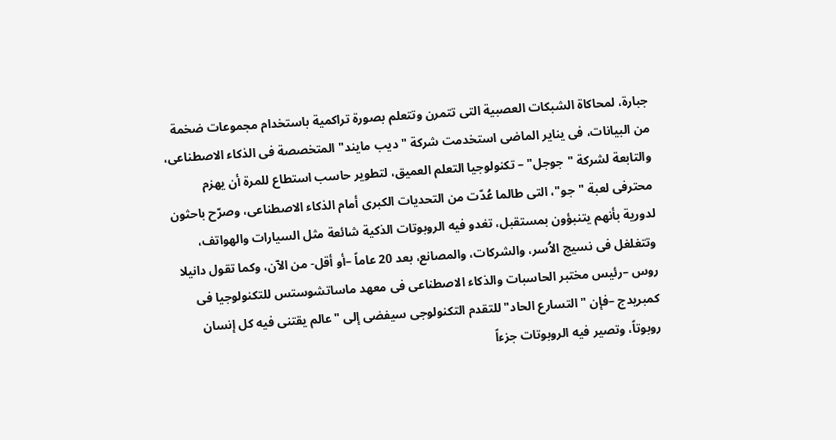جبارة، لمحاكاة الشبكات العصبية التى تتمرن وتتعلم بصورة تراكمية باستخدام مجموعات ضخمة من البيانات، فى يناير الماضى استخدمت شركة "ديب مايند" المتخصصة فى الذكاء الاصطناعى، والتابعة لشركة "جوجل" – تكنولوجيا التعلم العميق، لتطوير حاسب استطاع للمرة أن يهزم محترفى لعبة "جو"، التى طالما عُدّت من التحديات الكبرى أمام الذكاء الاصطناعى، وصرّح باحثون لدورية بأنهم يتنبؤون بمستقبل، تغدو فيه الروبوتات الذكية شائعة مثل السيارات والهواتف، وتتغلغل فى نسيج الاُسر، والشركات، والمصانع، بعد 20 عاماً –أو أقل- من الآن، وكما تقول دانيلا روس –رئيس مختبر الحاسبات والذكاء الاصطناعى فى معهد ماساتشوستس للتكنولوجيا فى كمبريدج –فإن "التسارع الحاد" للتقدم التكنولوجى سيفضى إلى "عالم يقتنى فيه كل إنسان روبوتاً، وتصير فيه الروبوتات جزءاً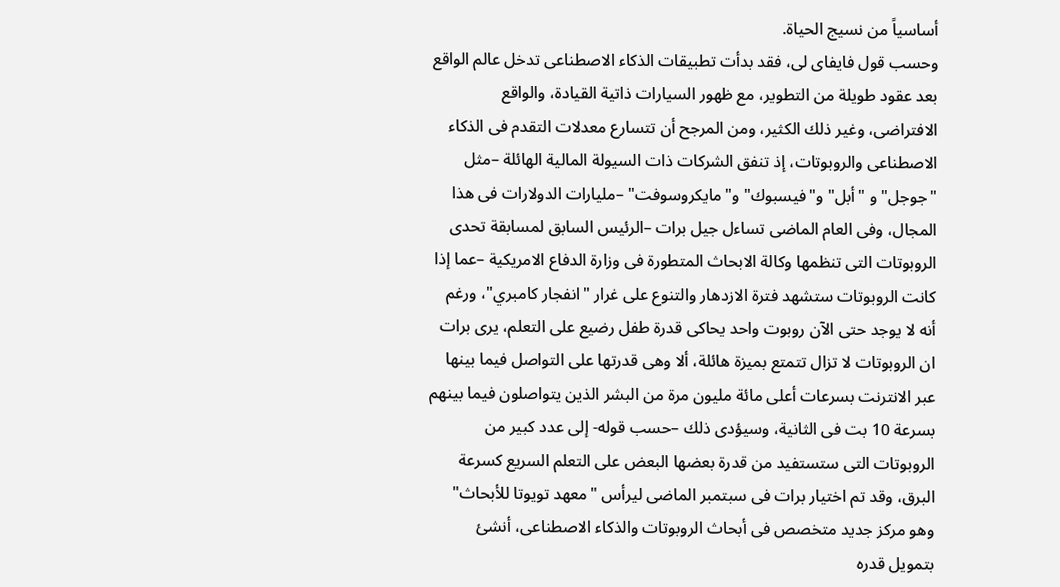أساسياً من نسيج الحياة.
وحسب قول فايفاى لى، فقد بدأت تطبيقات الذكاء الاصطناعى تدخل عالم الواقع بعد عقود طويلة من التطوير، مع ظهور السيارات ذاتية القيادة، والواقع الافتراضى، وغير ذلك الكثير، ومن المرجح أن تتسارع معدلات التقدم فى الذكاء الاصطناعى والروبوتات، إذ تنفق الشركات ذات السيولة المالية الهائلة –مثل "جوجل" و "أبل" و"فيسبوك" و"مايكروسوفت" –مليارات الدولارات فى هذا المجال، وفى العام الماضى تساءل جيل برات –الرئيس السابق لمسابقة تحدى الروبوتات التى تنظمها وكالة الابحاث المتطورة فى وزارة الدفاع الامريكية –عما إذا كانت الروبوتات ستشهد فترة الازدهار والتنوع على غرار "انفجار كامبري"، ورغم أنه لا يوجد حتى الآن روبوت واحد يحاكى قدرة طفل رضيع على التعلم، يرى برات ان الروبوتات لا تزال تتمتع بميزة هائلة، ألا وهى قدرتها على التواصل فيما بينها عبر الانترنت بسرعات أعلى مائة مليون مرة من البشر الذين يتواصلون فيما بينهم بسرعة 10 بت فى الثانية، وسيؤدى ذلك –حسب قوله- إلى عدد كبير من الروبوتات التى ستستفيد من قدرة بعضها البعض على التعلم السريع كسرعة البرق، وقد تم اختيار برات فى سبتمبر الماضى ليرأس "معهد تويوتا للأبحاث" وهو مركز جديد متخصص فى أبحاث الروبوتات والذكاء الاصطناعى، أنشئ بتمويل قدره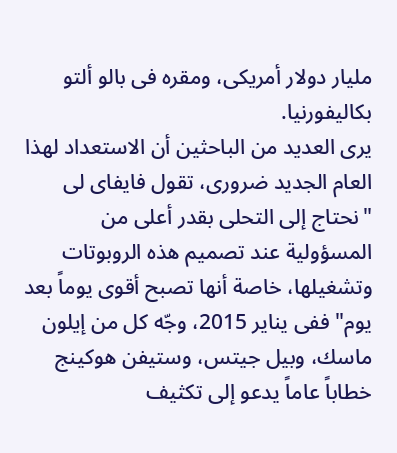مليار دولار أمريكى، ومقره فى بالو ألتو بكاليفورنيا.
يرى العديد من الباحثين أن الاستعداد لهذا العام الجديد ضرورى، تقول فايفاى لى "نحتاج إلى التحلى بقدر أعلى من المسؤولية عند تصميم هذه الروبوتات وتشغيلها، خاصة أنها تصبح أقوى يوماً بعد يوم" ففى يناير 2015، وجّه كل من إيلون ماسك، وبيل جيتس، وستيفن هوكينج خطاباً عاماً يدعو إلى تكثيف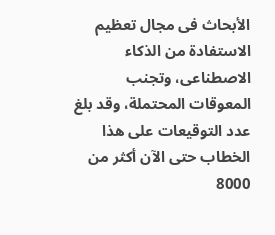الأبحاث فى مجال تعظيم الاستفادة من الذكاء الاصطناعى، وتجنب المعوقات المحتملة، وقد بلغ عدد التوقيعات على هذا الخطاب حتى الآن أكثر من 8000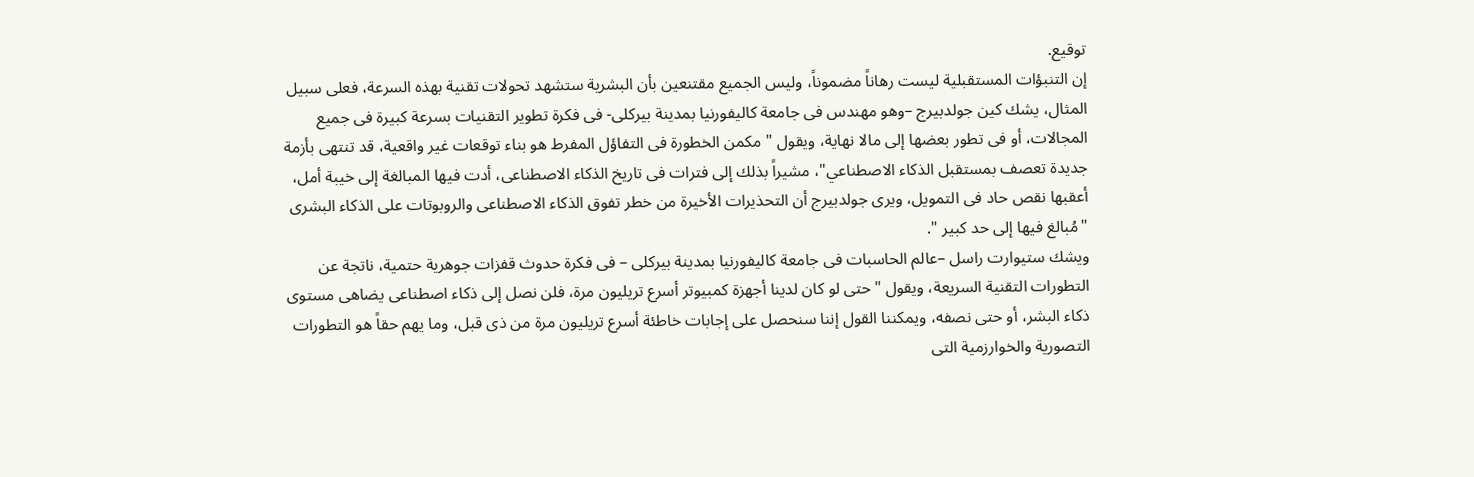توقيع.
إن التنبؤات المستقبلية ليست رهاناً مضموناً، وليس الجميع مقتنعين بأن البشرية ستشهد تحولات تقنية بهذه السرعة، فعلى سبيل المثال، يشك كين جولدبيرج –وهو مهندس فى جامعة كاليفورنيا بمدينة بيركلى- فى فكرة تطوير التقنيات بسرعة كبيرة فى جميع المجالات، أو فى تطور بعضها إلى مالا نهاية، ويقول " مكمن الخطورة فى التفاؤل المفرط هو بناء توقعات غير واقعية، قد تنتهى بأزمة جديدة تعصف بمستقبل الذكاء الاصطناعي"، مشيراً بذلك إلى فترات فى تاريخ الذكاء الاصطناعى، أدت فيها المبالغة إلى خيبة أمل، أعقبها نقص حاد فى التمويل، ويرى جولدبيرج أن التحذيرات الأخيرة من خطر تفوق الذكاء الاصطناعى والروبوتات على الذكاء البشرى "مُبالغ فيها إلى حد كبير ".
ويشك ستيوارت راسل –عالم الحاسبات فى جامعة كاليفورنيا بمدينة بيركلى – فى فكرة حدوث قفزات جوهرية حتمية، ناتجة عن التطورات التقنية السريعة، ويقول "حتى لو كان لدينا أجهزة كمبيوتر أسرع تريليون مرة، فلن نصل إلى ذكاء اصطناعى يضاهى مستوى ذكاء البشر، أو حتى نصفه، ويمكننا القول إننا سنحصل على إجابات خاطئة أسرع تريليون مرة من ذى قبل، وما يهم حقاً هو التطورات التصورية والخوارزمية التى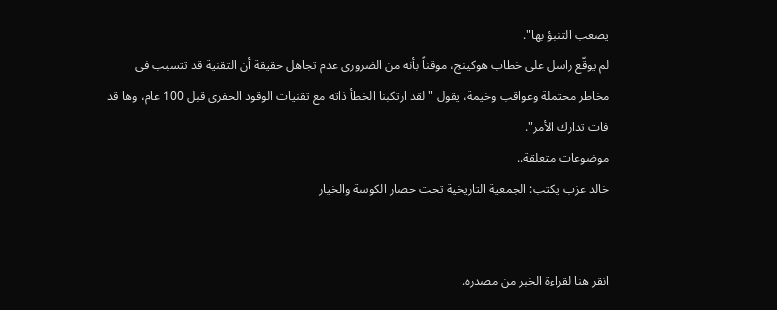يصعب التنبؤ بها".
لم يوقّع راسل على خطاب هوكينج، موقناً بأنه من الضرورى عدم تجاهل حقيقة أن التقنية قد تتسبب فى مخاطر محتملة وعواقب وخيمة، يقول "لقد ارتكبنا الخطأ ذاته مع تقنيات الوقود الحفرى قبل 100 عام، وها قد فات تدارك الأمر".
موضوعات متعلقة..
خالد عزب يكتب: الجمعية التاريخية تحت حصار الكوسة والخيار


انقر هنا لقراءة الخبر من مصدره.